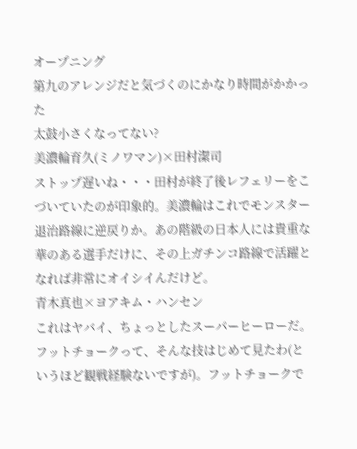オープニング
第九のアレンジだと気づくのにかなり時間がかかった
太鼓小さくなってない?
美濃輪育久(ミノワマン)×田村潔司
ストップ遅いね・・・田村が終了後レフェリーをこづいていたのが印象的。美濃輪はこれでモンスター退治路線に逆戻りか。あの階級の日本人には貴重な華のある選手だけに、その上ガチンコ路線で活躍となれば非常にオイシイんだけど。
青木真也×ヨアキム・ハンセン
これはヤバイ、ちょっとしたスーパーヒーローだ。フットチョークって、そんな技はじめて見たわ(というほど観戦経験ないですが)。フットチョークで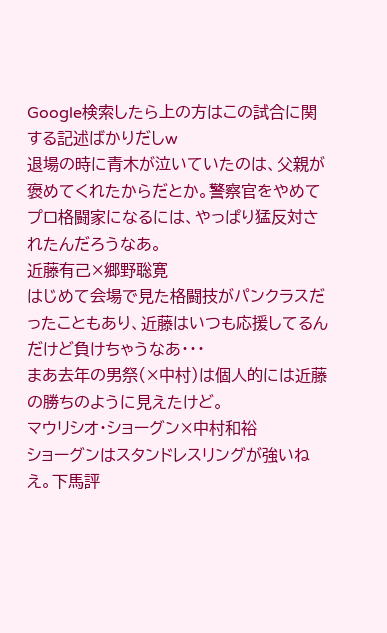Google検索したら上の方はこの試合に関する記述ばかりだしw
退場の時に青木が泣いていたのは、父親が褒めてくれたからだとか。警察官をやめてプロ格闘家になるには、やっぱり猛反対されたんだろうなあ。
近藤有己×郷野聡寛
はじめて会場で見た格闘技がパンクラスだったこともあり、近藤はいつも応援してるんだけど負けちゃうなあ・・・
まあ去年の男祭(×中村)は個人的には近藤の勝ちのように見えたけど。
マウリシオ・ショーグン×中村和裕
ショーグンはスタンドレスリングが強いねえ。下馬評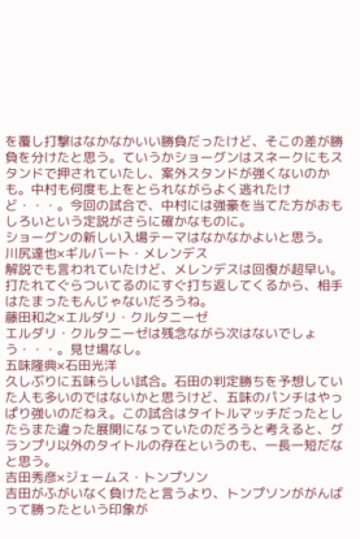を覆し打撃はなかなかいい勝負だったけど、そこの差が勝負を分けたと思う。ていうかショーグンはスネークにもスタンドで押されていたし、案外スタンドが強くないのかも。中村も何度も上をとられながらよく逃れたけど・・・。今回の試合で、中村には強豪を当てた方がおもしろいという定説がさらに確かなものに。
ショーグンの新しい入場テーマはなかなかよいと思う。
川尻達也×ギルバート・メレンデス
解説でも言われていたけど、メレンデスは回復が超早い。打たれてぐらついてるのにすぐ打ち返してくるから、相手はたまったもんじゃないだろうね。
藤田和之×エルダリ・クルタニーゼ
エルダリ・クルタニーゼは残念ながら次はないでしょう・・・。見せ場なし。
五味隆典×石田光洋
久しぶりに五味らしい試合。石田の判定勝ちを予想していた人も多いのではないかと思うけど、五味のパンチはやっぱり強いのだねえ。この試合はタイトルマッチだったとしたらまた違った展開になっていたのだろうと考えると、グランプリ以外のタイトルの存在というのも、一長一短だなと思う。
吉田秀彦×ジェームス・トンプソン
吉田がふがいなく負けたと言うより、トンプソンががんばって勝ったという印象が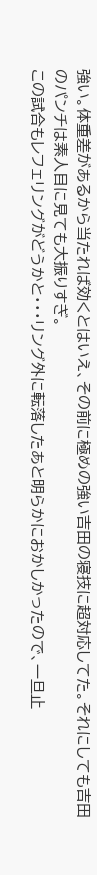強い。体重差があるから当たれば効くとはいえ、その前に極めの強い吉田の寝技に超対応してた。それにしても吉田のパンチは素人目に見ても大振りすぎ。
この試合もレフェリングがどうかと・・・リング外に転落したあと明らかにおかしかったので、一旦止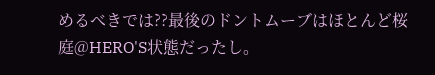めるべきでは??最後のドントムーブはほとんど桜庭@HERO'S状態だったし。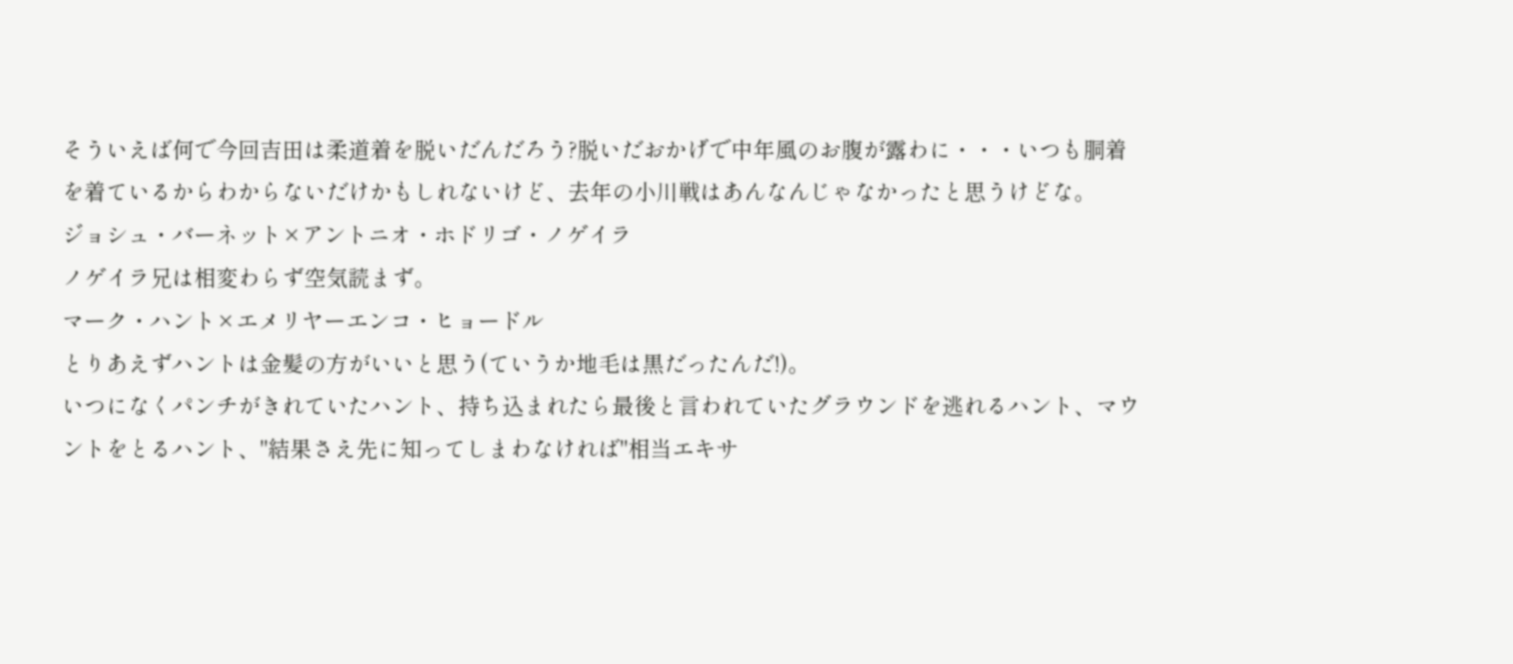そういえば何で今回吉田は柔道着を脱いだんだろう?脱いだおかげで中年風のお腹が露わに・・・いつも胴着を着ているからわからないだけかもしれないけど、去年の小川戦はあんなんじゃなかったと思うけどな。
ジョシュ・バーネット×アントニオ・ホドリゴ・ノゲイラ
ノゲイラ兄は相変わらず空気読まず。
マーク・ハント×エメリヤーエンコ・ヒョードル
とりあえずハントは金髪の方がいいと思う(ていうか地毛は黒だったんだ!)。
いつになくパンチがきれていたハント、持ち込まれたら最後と言われていたグラウンドを逃れるハント、マウントをとるハント、''結果さえ先に知ってしまわなければ''相当エキサ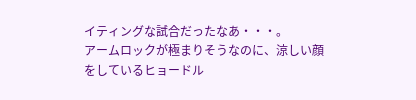イティングな試合だったなあ・・・。
アームロックが極まりそうなのに、涼しい顔をしているヒョードル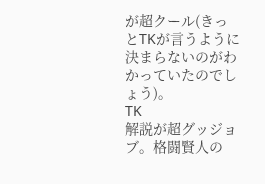が超クール(きっとTKが言うように決まらないのがわかっていたのでしょう)。
TK
解説が超グッジョブ。格闘賢人の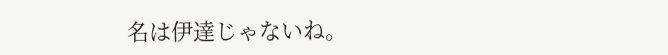名は伊達じゃないね。